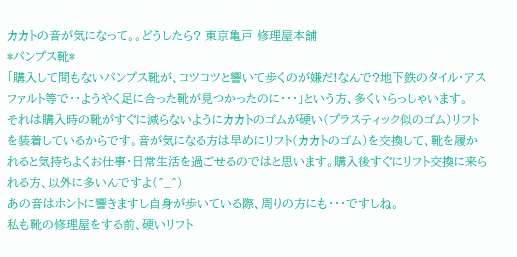カカトの音が気になって。。どうしたら? 東京亀戸 修理屋本舗
*パンプス靴*
「購入して間もないパンプス靴が、コツコツと響いて歩くのが嫌だ!なんで?地下鉄のタイル・アスファルト等で・・ようやく足に合った靴が見つかったのに・・・」という方、多くいらっしゃいます。
それは購入時の靴がすぐに減らないようにカカトのゴムが硬い(プラスティック似のゴム)リフトを装着しているからです。音が気になる方は早めにリフト(カカトのゴム)を交換して、靴を履かれると気持ちよくお仕事・日常生活を過ごせるのではと思います。購入後すぐにリフト交換に来られる方、以外に多いんですよ(^_^)
あの音はホントに響きますし自身が歩いている際、周りの方にも・・・ですしね。
私も靴の修理屋をする前、硬いリフト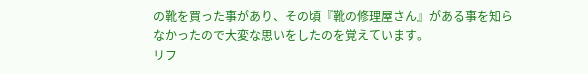の靴を買った事があり、その頃『靴の修理屋さん』がある事を知らなかったので大変な思いをしたのを覚えています。
リフ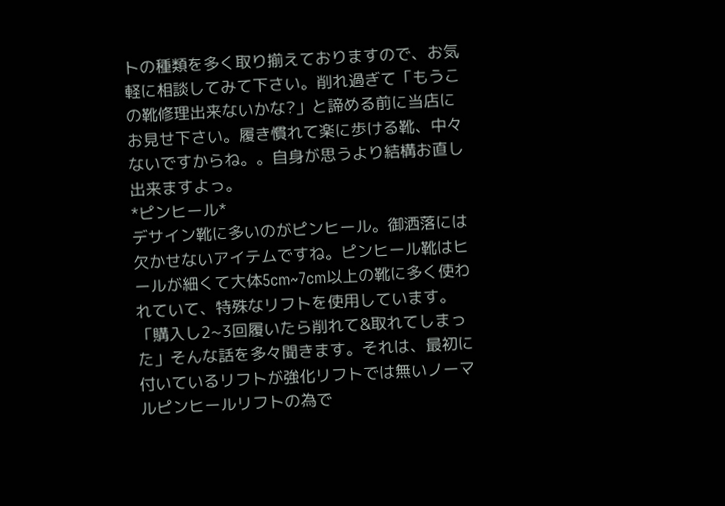トの種類を多く取り揃えておりますので、お気軽に相談してみて下さい。削れ過ぎて「もうこの靴修理出来ないかな?」と諦める前に当店にお見せ下さい。履き慣れて楽に歩ける靴、中々ないですからね。。自身が思うより結構お直し出来ますよっ。
*ピンヒール*
デサイン靴に多いのがピンヒール。御洒落には欠かせないアイテムですね。ピンヒール靴はヒールが細くて大体5cm~7cm以上の靴に多く使われていて、特殊なリフトを使用しています。「購入し2~3回履いたら削れて&取れてしまった」そんな話を多々聞きます。それは、最初に付いているリフトが強化リフトでは無いノーマルピンヒールリフトの為で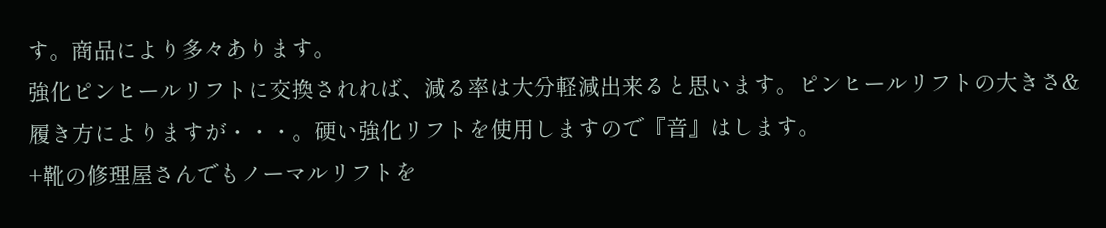す。商品により多々あります。
強化ピンヒールリフトに交換されれば、減る率は大分軽減出来ると思います。ピンヒールリフトの大きさ&履き方によりますが・・・。硬い強化リフトを使用しますので『音』はします。
+靴の修理屋さんでもノーマルリフトを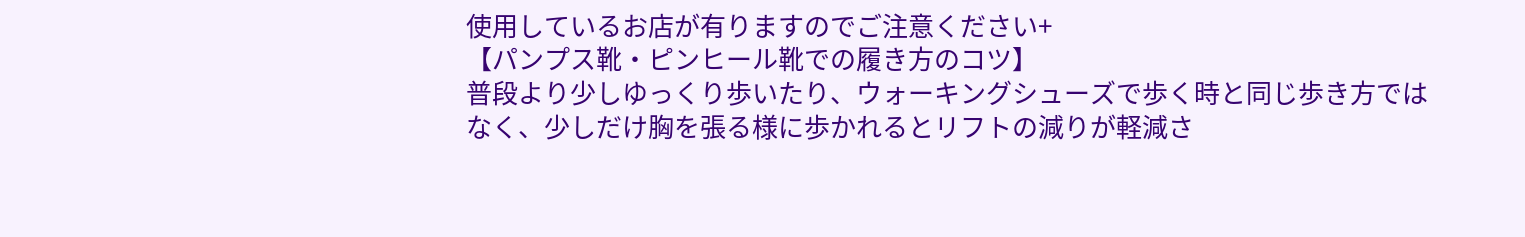使用しているお店が有りますのでご注意ください+
【パンプス靴・ピンヒール靴での履き方のコツ】
普段より少しゆっくり歩いたり、ウォーキングシューズで歩く時と同じ歩き方ではなく、少しだけ胸を張る様に歩かれるとリフトの減りが軽減さ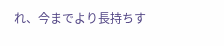れ、今までより長持ちす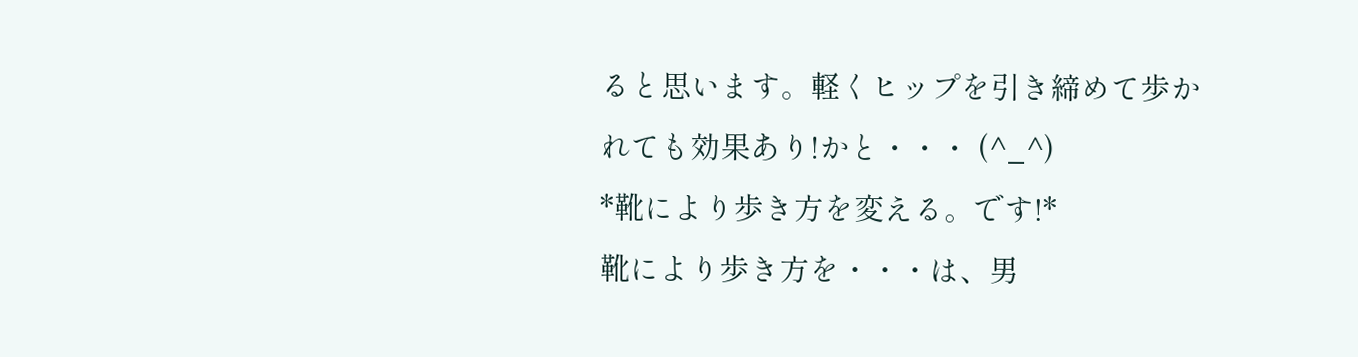ると思います。軽くヒップを引き締めて歩かれても効果あり!かと・・・ (^_^)
*靴により歩き方を変える。です!*
靴により歩き方を・・・は、男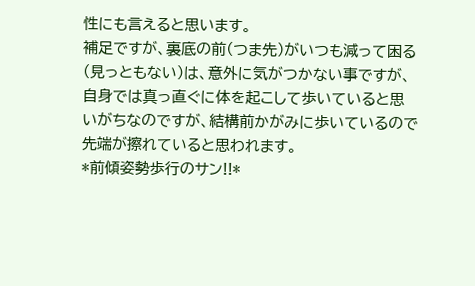性にも言えると思います。
補足ですが、裏底の前(つま先)がいつも減って困る(見っともない)は、意外に気がつかない事ですが、自身では真っ直ぐに体を起こして歩いていると思いがちなのですが、結構前かがみに歩いているので先端が擦れていると思われます。
*前傾姿勢歩行のサン!!*